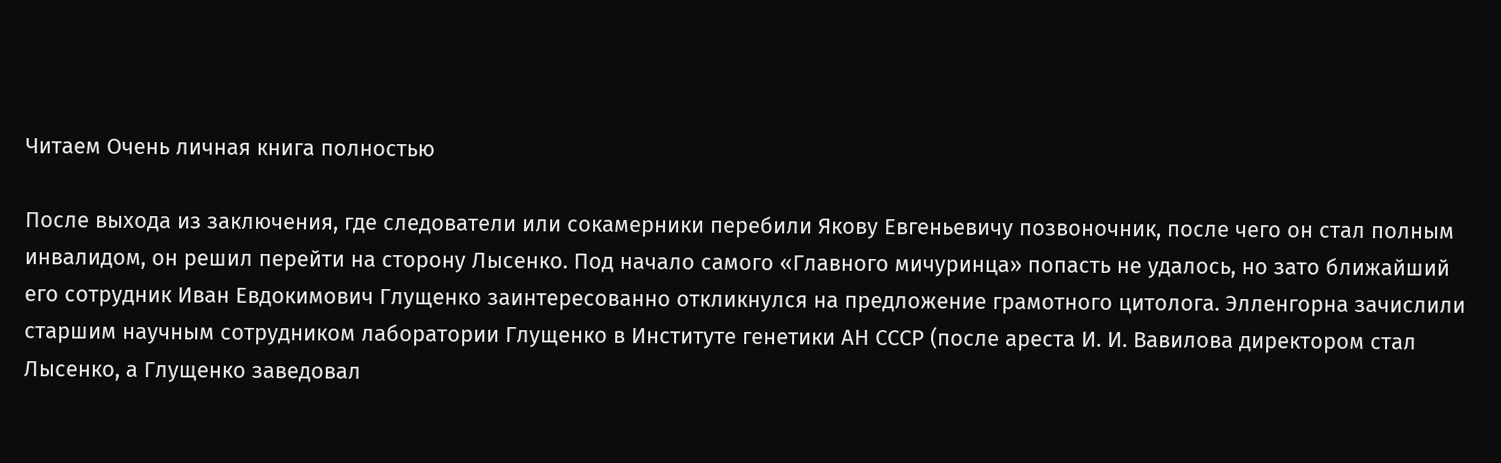Читаем Очень личная книга полностью

После выхода из заключения, где следователи или сокамерники перебили Якову Евгеньевичу позвоночник, после чего он стал полным инвалидом, он решил перейти на сторону Лысенко. Под начало самого «Главного мичуринца» попасть не удалось, но зато ближайший его сотрудник Иван Евдокимович Глущенко заинтересованно откликнулся на предложение грамотного цитолога. Элленгорна зачислили старшим научным сотрудником лаборатории Глущенко в Институте генетики АН СССР (после ареста И. И. Вавилова директором стал Лысенко, а Глущенко заведовал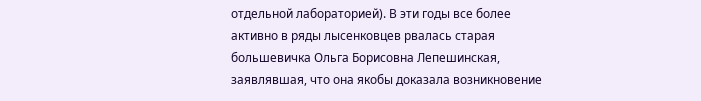отдельной лабораторией). В эти годы все более активно в ряды лысенковцев рвалась старая большевичка Ольга Борисовна Лепешинская, заявлявшая, что она якобы доказала возникновение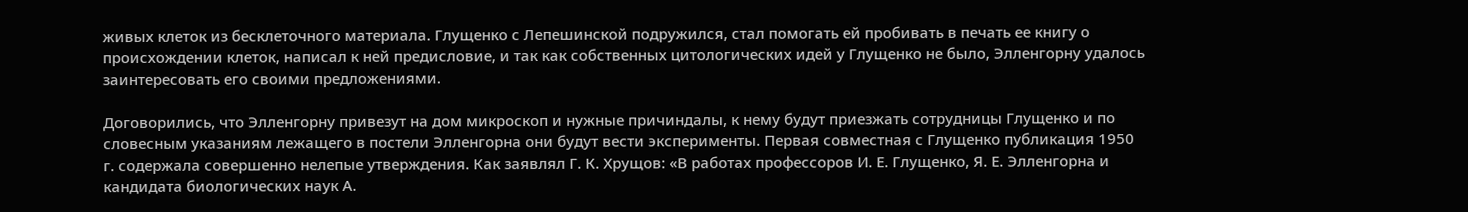живых клеток из бесклеточного материала. Глущенко с Лепешинской подружился, стал помогать ей пробивать в печать ее книгу о происхождении клеток, написал к ней предисловие, и так как собственных цитологических идей у Глущенко не было, Элленгорну удалось заинтересовать его своими предложениями.

Договорились, что Элленгорну привезут на дом микроскоп и нужные причиндалы, к нему будут приезжать сотрудницы Глущенко и по словесным указаниям лежащего в постели Элленгорна они будут вести эксперименты. Первая совместная с Глущенко публикация 1950 г. содержала совершенно нелепые утверждения. Как заявлял Г. К. Хрущов: «В работах профессоров И. Е. Глущенко, Я. Е. Элленгорна и кандидата биологических наук А.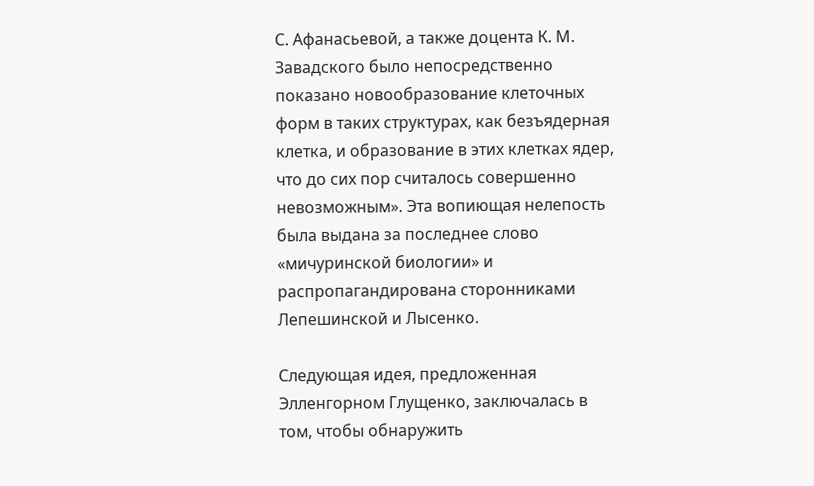С. Афанасьевой, а также доцента К. М. Завадского было непосредственно показано новообразование клеточных форм в таких структурах, как безъядерная клетка, и образование в этих клетках ядер, что до сих пор считалось совершенно невозможным». Эта вопиющая нелепость была выдана за последнее слово «мичуринской биологии» и распропагандирована сторонниками Лепешинской и Лысенко.

Следующая идея, предложенная Элленгорном Глущенко, заключалась в том, чтобы обнаружить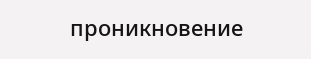проникновение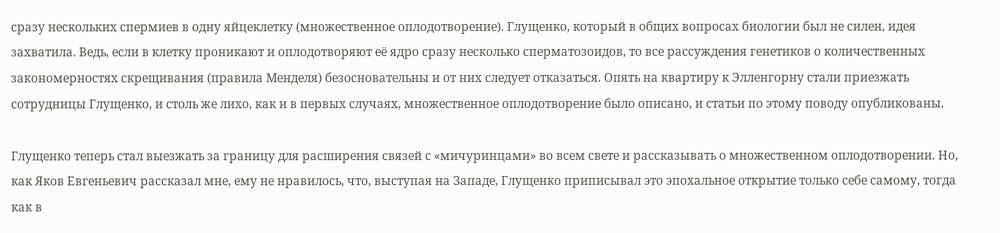сразу нескольких спермиев в одну яйцеклетку (множественное оплодотворение). Глущенко, который в общих вопросах биологии был не силен, идея захватила. Ведь, если в клетку проникают и оплодотворяют её ядро сразу несколько сперматозоидов, то все рассуждения генетиков о количественных закономерностях скрещивания (правила Менделя) безосновательны и от них следует отказаться. Опять на квартиру к Элленгорну стали приезжать сотрудницы Глущенко, и столь же лихо, как и в первых случаях, множественное оплодотворение было описано, и статьи по этому поводу опубликованы.

Глущенко теперь стал выезжать за границу для расширения связей с «мичуринцами» во всем свете и рассказывать о множественном оплодотворении. Но, как Яков Евгеньевич рассказал мне, ему не нравилось, что, выступая на Западе, Глущенко приписывал это эпохальное открытие только себе самому, тогда как в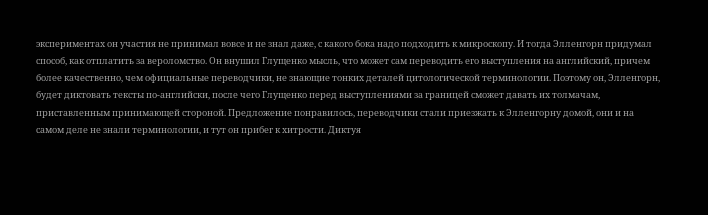экспериментах он участия не принимал вовсе и не знал даже, с какого бока надо подходить к микроскопу. И тогда Элленгорн придумал способ, как отплатить за вероломство. Он внушил Глущенко мысль, что может сам переводить его выступления на английский, причем более качественно, чем официальные переводчики, не знающие тонких деталей цитологической терминологии. Поэтому он, Элленгорн, будет диктовать тексты по-английски, после чего Глущенко перед выступлениями за границей сможет давать их толмачам, приставленным принимающей стороной. Предложение понравилось, переводчики стали приезжать к Элленгорну домой, они и на самом деле не знали терминологии, и тут он прибег к хитрости. Диктуя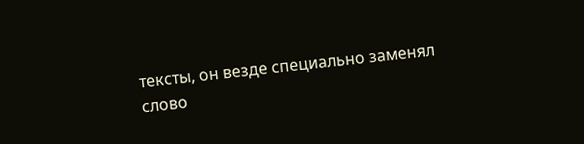тексты, он везде специально заменял слово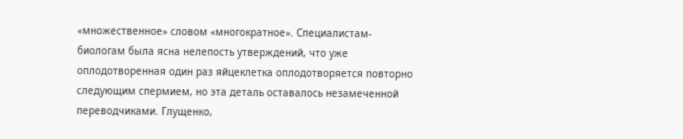«множественное» словом «многократное». Специалистам-биологам была ясна нелепость утверждений, что уже оплодотворенная один раз яйцеклетка оплодотворяется повторно следующим спермием, но эта деталь оставалось незамеченной переводчиками. Глущенко,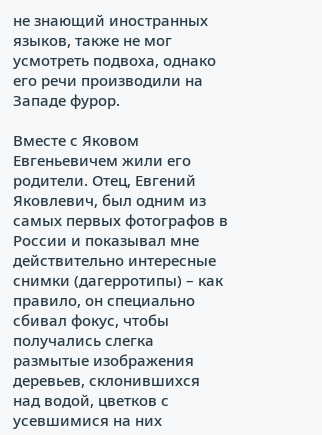не знающий иностранных языков, также не мог усмотреть подвоха, однако его речи производили на Западе фурор.

Вместе с Яковом Евгеньевичем жили его родители. Отец, Евгений Яковлевич, был одним из самых первых фотографов в России и показывал мне действительно интересные снимки (дагерротипы) – как правило, он специально сбивал фокус, чтобы получались слегка размытые изображения деревьев, склонившихся над водой, цветков с усевшимися на них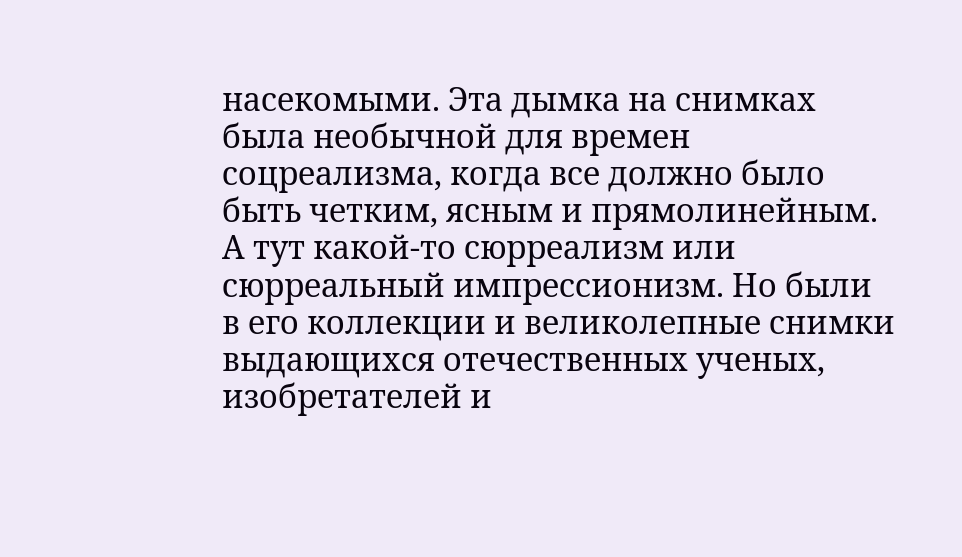насекомыми. Эта дымка на снимках была необычной для времен соцреализма, когда все должно было быть четким, ясным и прямолинейным. А тут какой-то сюрреализм или сюрреальный импрессионизм. Но были в его коллекции и великолепные снимки выдающихся отечественных ученых, изобретателей и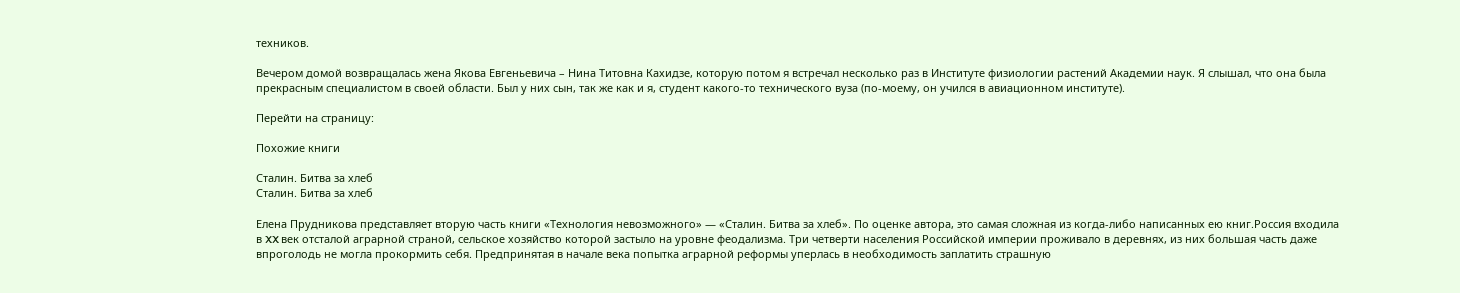техников.

Вечером домой возвращалась жена Якова Евгеньевича – Нина Титовна Кахидзе, которую потом я встречал несколько раз в Институте физиологии растений Академии наук. Я слышал, что она была прекрасным специалистом в своей области. Был у них сын, так же как и я, студент какого-то технического вуза (по-моему, он учился в авиационном институте).

Перейти на страницу:

Похожие книги

Сталин. Битва за хлеб
Сталин. Битва за хлеб

Елена Прудникова представляет вторую часть книги «Технология невозможного» — «Сталин. Битва за хлеб». По оценке автора, это самая сложная из когда-либо написанных ею книг.Россия входила в XX век отсталой аграрной страной, сельское хозяйство которой застыло на уровне феодализма. Три четверти населения Российской империи проживало в деревнях, из них большая часть даже впроголодь не могла прокормить себя. Предпринятая в начале века попытка аграрной реформы уперлась в необходимость заплатить страшную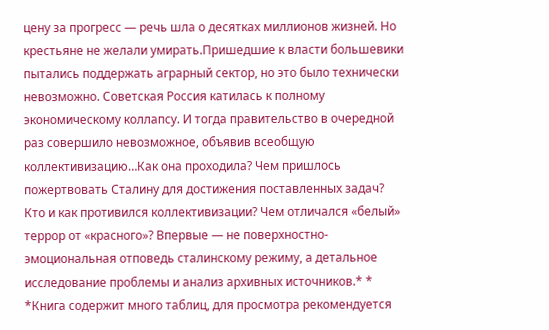цену за прогресс — речь шла о десятках миллионов жизней. Но крестьяне не желали умирать.Пришедшие к власти большевики пытались поддержать аграрный сектор, но это было технически невозможно. Советская Россия катилась к полному экономическому коллапсу. И тогда правительство в очередной раз совершило невозможное, объявив всеобщую коллективизацию…Как она проходила? Чем пришлось пожертвовать Сталину для достижения поставленных задач? Кто и как противился коллективизации? Чем отличался «белый» террор от «красного»? Впервые — не поверхностно-эмоциональная отповедь сталинскому режиму, а детальное исследование проблемы и анализ архивных источников.* * *Книга содержит много таблиц, для просмотра рекомендуется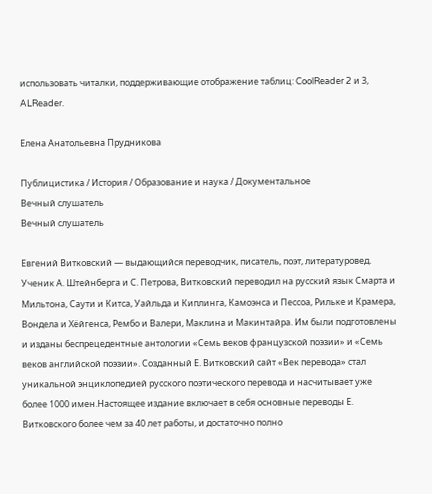использовать читалки, поддерживающие отображение таблиц: CoolReader 2 и 3, ALReader.

Елена Анатольевна Прудникова

Публицистика / История / Образование и наука / Документальное
Вечный слушатель
Вечный слушатель

Евгений Витковский — выдающийся переводчик, писатель, поэт, литературовед. Ученик А. Штейнберга и С. Петрова, Витковский переводил на русский язык Смарта и Мильтона, Саути и Китса, Уайльда и Киплинга, Камоэнса и Пессоа, Рильке и Крамера, Вондела и Хёйгенса, Рембо и Валери, Маклина и Макинтайра. Им были подготовлены и изданы беспрецедентные антологии «Семь веков французской поэзии» и «Семь веков английской поэзии». Созданный Е. Витковский сайт «Век перевода» стал уникальной энциклопедией русского поэтического перевода и насчитывает уже более 1000 имен.Настоящее издание включает в себя основные переводы Е. Витковского более чем за 40 лет работы, и достаточно полно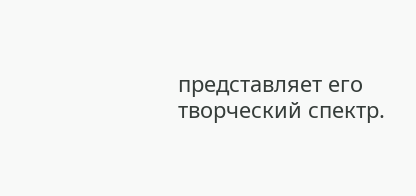представляет его творческий спектр.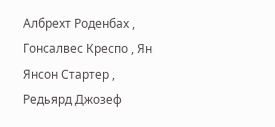Албрехт Роденбах , Гонсалвес Креспо , Ян Янсон Стартер , Редьярд Джозеф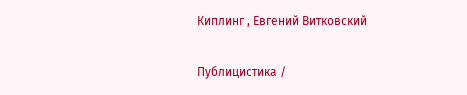Киплинг , Евгений Витковский

Публицистика /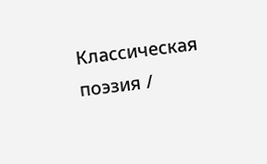Классическая поэзия /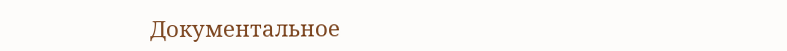Документальное